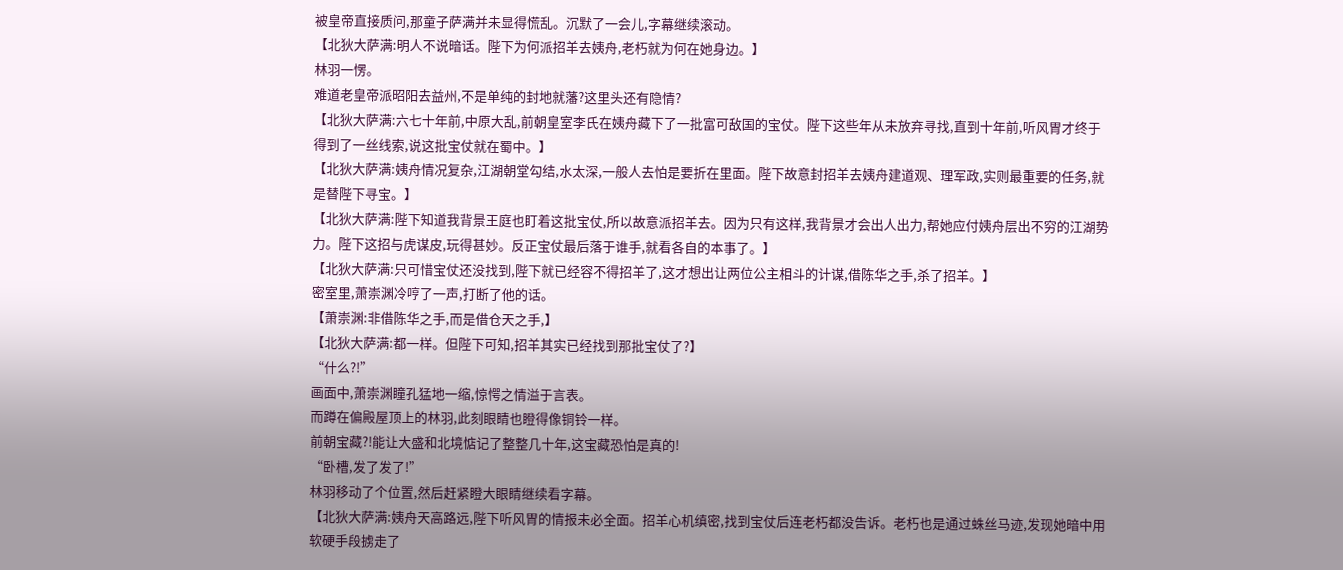被皇帝直接质问,那童子萨满并未显得慌乱。沉默了一会儿,字幕继续滚动。
【北狄大萨满:明人不说暗话。陛下为何派招羊去姨舟,老朽就为何在她身边。】
林羽一愣。
难道老皇帝派昭阳去益州,不是单纯的封地就藩?这里头还有隐情?
【北狄大萨满:六七十年前,中原大乱,前朝皇室李氏在姨舟藏下了一批富可敌国的宝仗。陛下这些年从未放弃寻找,直到十年前,听风胃才终于得到了一丝线索,说这批宝仗就在蜀中。】
【北狄大萨满:姨舟情况复杂,江湖朝堂勾结,水太深,一般人去怕是要折在里面。陛下故意封招羊去姨舟建道观、理军政,实则最重要的任务,就是替陛下寻宝。】
【北狄大萨满:陛下知道我背景王庭也盯着这批宝仗,所以故意派招羊去。因为只有这样,我背景才会出人出力,帮她应付姨舟层出不穷的江湖势力。陛下这招与虎谋皮,玩得甚妙。反正宝仗最后落于谁手,就看各自的本事了。】
【北狄大萨满:只可惜宝仗还没找到,陛下就已经容不得招羊了,这才想出让两位公主相斗的计谋,借陈华之手,杀了招羊。】
密室里,萧崇渊冷哼了一声,打断了他的话。
【萧崇渊:非借陈华之手,而是借仓天之手,】
【北狄大萨满:都一样。但陛下可知,招羊其实已经找到那批宝仗了?】
“什么?!”
画面中,萧崇渊瞳孔猛地一缩,惊愕之情溢于言表。
而蹲在偏殿屋顶上的林羽,此刻眼睛也瞪得像铜铃一样。
前朝宝藏?!能让大盛和北境惦记了整整几十年,这宝藏恐怕是真的!
“卧槽,发了发了!”
林羽移动了个位置,然后赶紧瞪大眼睛继续看字幕。
【北狄大萨满:姨舟天高路远,陛下听风胃的情报未必全面。招羊心机缜密,找到宝仗后连老朽都没告诉。老朽也是通过蛛丝马迹,发现她暗中用软硬手段掳走了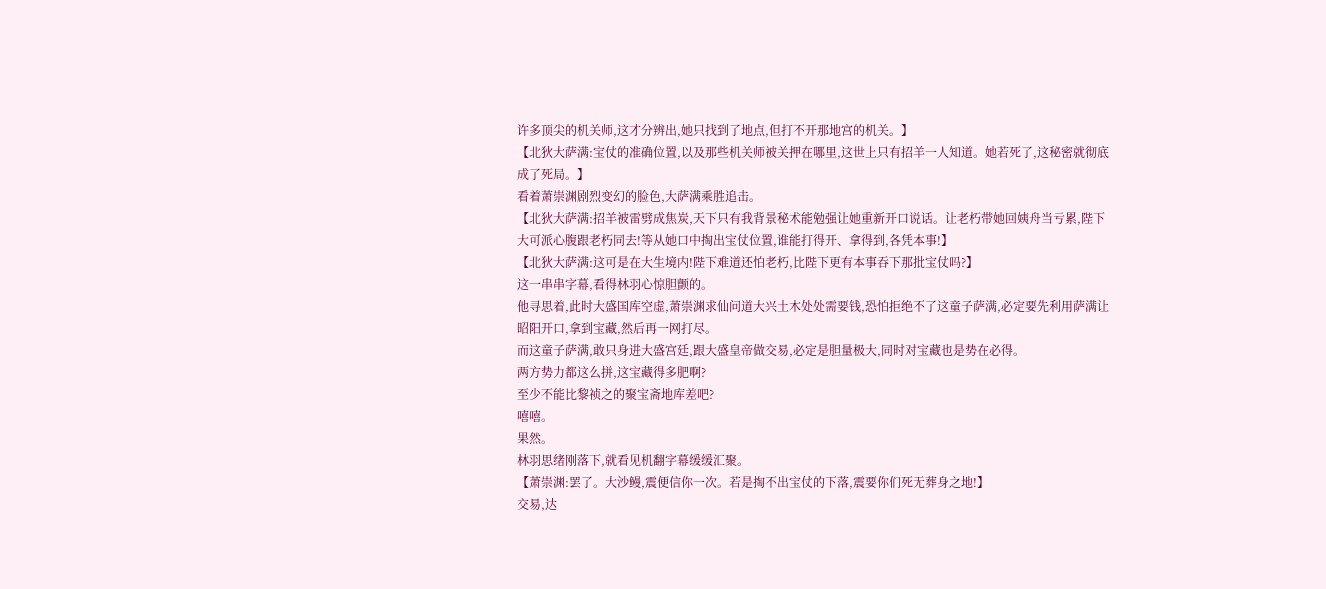许多顶尖的机关师,这才分辨出,她只找到了地点,但打不开那地宫的机关。】
【北狄大萨满:宝仗的准确位置,以及那些机关师被关押在哪里,这世上只有招羊一人知道。她若死了,这秘密就彻底成了死局。】
看着萧崇渊剧烈变幻的脸色,大萨满乘胜追击。
【北狄大萨满:招羊被雷劈成焦炭,天下只有我背景秘术能勉强让她重新开口说话。让老朽带她回姨舟当亏累,陛下大可派心腹跟老朽同去!等从她口中掏出宝仗位置,谁能打得开、拿得到,各凭本事!】
【北狄大萨满:这可是在大生境内!陛下难道还怕老朽,比陛下更有本事吞下那批宝仗吗?】
这一串串字幕,看得林羽心惊胆颤的。
他寻思着,此时大盛国库空虚,萧崇渊求仙问道大兴土木处处需要钱,恐怕拒绝不了这童子萨满,必定要先利用萨满让昭阳开口,拿到宝藏,然后再一网打尽。
而这童子萨满,敢只身进大盛宫廷,跟大盛皇帝做交易,必定是胆量极大,同时对宝藏也是势在必得。
两方势力都这么拼,这宝藏得多肥啊?
至少不能比黎祯之的聚宝斋地库差吧?
嘻嘻。
果然。
林羽思绪刚落下,就看见机翻字幕缓缓汇聚。
【萧崇渊:罢了。大沙鳗,震便信你一次。若是掏不出宝仗的下落,震要你们死无葬身之地!】
交易,达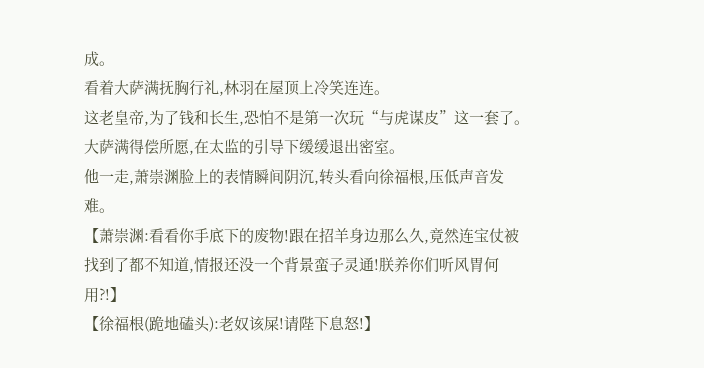成。
看着大萨满抚胸行礼,林羽在屋顶上冷笑连连。
这老皇帝,为了钱和长生,恐怕不是第一次玩“与虎谋皮”这一套了。
大萨满得偿所愿,在太监的引导下缓缓退出密室。
他一走,萧崇渊脸上的表情瞬间阴沉,转头看向徐福根,压低声音发难。
【萧崇渊:看看你手底下的废物!跟在招羊身边那么久,竟然连宝仗被找到了都不知道,情报还没一个背景蛮子灵通!朕养你们听风胃何用?!】
【徐福根(跪地磕头):老奴该屎!请陛下息怒!】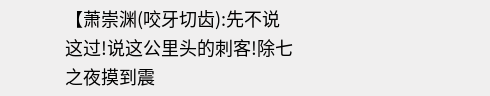【萧崇渊(咬牙切齿):先不说这过!说这公里头的刺客!除七之夜摸到震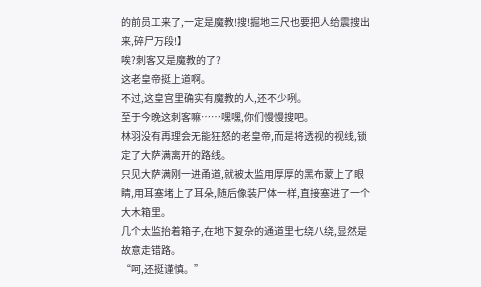的前员工来了,一定是魔教!搜!掘地三尺也要把人给震搜出来,碎尸万段!】
唉?刺客又是魔教的了?
这老皇帝挺上道啊。
不过,这皇宫里确实有魔教的人,还不少咧。
至于今晚这刺客嘛……嘿嘿,你们慢慢搜吧。
林羽没有再理会无能狂怒的老皇帝,而是将透视的视线,锁定了大萨满离开的路线。
只见大萨满刚一进甬道,就被太监用厚厚的黑布蒙上了眼睛,用耳塞堵上了耳朵,随后像装尸体一样,直接塞进了一个大木箱里。
几个太监抬着箱子,在地下复杂的通道里七绕八绕,显然是故意走错路。
“呵,还挺谨慎。”